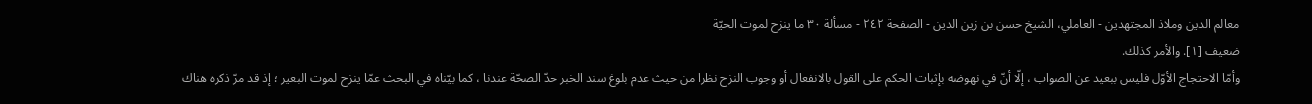معالم الدين وملاذ المجتهدين - العاملي، الشيخ حسن بن زين الدين - الصفحة ٢٤٢ - مسألة ٣٠ ما ينزح لموت الحيّة
ضعيف [١]. والأمر كذلك.
وأمّا الاحتجاج الأوّل فليس ببعيد عن الصواب ، إلّا أنّ في نهوضه بإثبات الحكم على القول بالانفعال أو وجوب النزح نظرا من حيث عدم بلوغ سند الخبر حدّ الصحّة عندنا ، كما بيّناه في البحث عمّا ينزح لموت البعير ؛ إذ قد مرّ ذكره هناك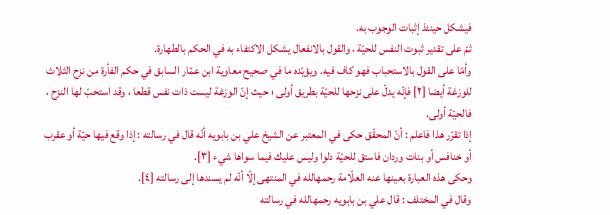فيشكل حينئذ إثبات الوجوب به.
ثمّ على تقدير ثبوت النفس للحيّة ، والقول بالانفعال يشكل الاكتفاء به في الحكم بالطهارة.
وأمّا على القول بالاستحباب فهو كاف فيه. ويؤيّده ما في صحيح معاوية ابن عمّار السابق في حكم الفأرة من نزح الثلاث للوزغة أيضا [٢] فإنّه يدلّ على نزحها للحيّة بطريق أولى ؛ حيث إنّ الوزغة ليست ذات نفس قطعا ، وقد استحبّ لها النزح ، فالحيّة أولى.
إذا تقرّر هذا فاعلم : أنّ المحقّق حكى في المعتبر عن الشيخ علي بن بابويه أنّه قال في رسالته : إذا وقع فيها حيّة أو عقرب أو خنافس أو بنات وردان فاستق للحيّة دلوا وليس عليك فيما سواها شيء [٣].
وحكى هذه العبارة بعينها عنه العلّامة رحمهالله في المنتهى إلّا أنّه لم يسندها إلى رسالته [٤].
وقال في المختلف : قال علي بن بابويه رحمهالله في رسالته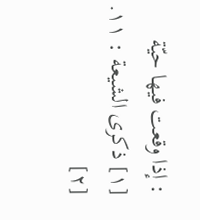: إذا وقعت فيها حيّة
[١] ذكرى الشيعة : ١١.
[٢]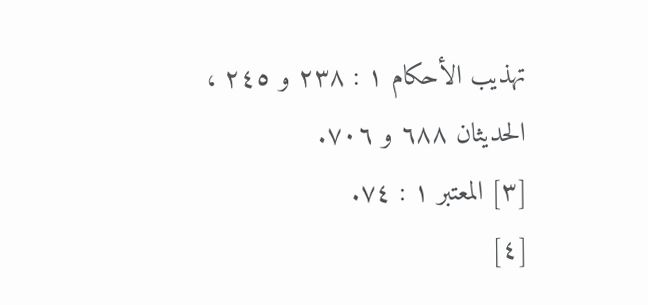تهذيب الأحكام ١ : ٢٣٨ و ٢٤٥ ، الحديثان ٦٨٨ و ٧٠٦.
[٣] المعتبر ١ : ٧٤.
[٤]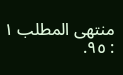منتهى المطلب ١ : ٩٥.